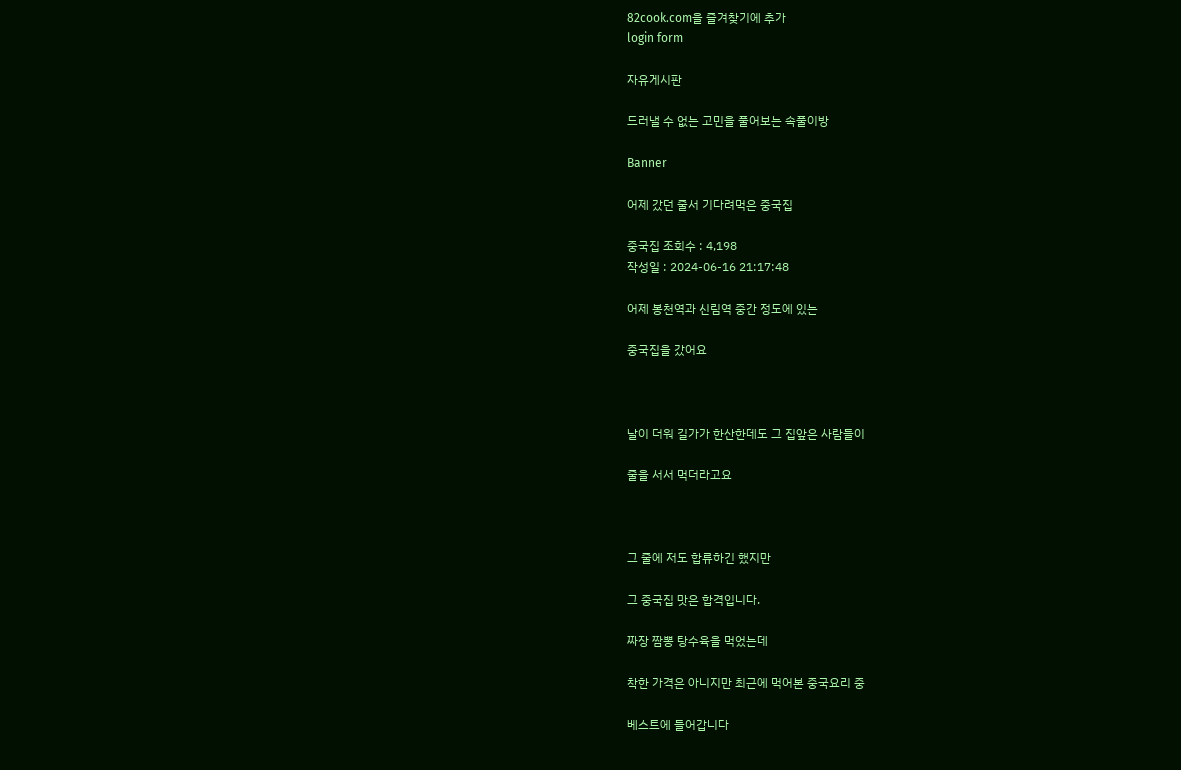82cook.com을 즐겨찾기에 추가
login form

자유게시판

드러낼 수 없는 고민을 풀어보는 속풀이방

Banner

어제 갔던 줄서 기다려먹은 중국집

중국집 조회수 : 4,198
작성일 : 2024-06-16 21:17:48

어제 봉천역과 신림역 중간 정도에 있는

중국집을 갔어요



날이 더워 길가가 한산한데도 그 집앞은 사람들이

줄을 서서 먹더라고요



그 줄에 저도 합류하긴 했지만

그 중국집 맛은 합격입니다.

짜장 짬뽕 탕수육을 먹었는데

착한 가격은 아니지만 최근에 먹어본 중국요리 중

베스트에 들어갑니다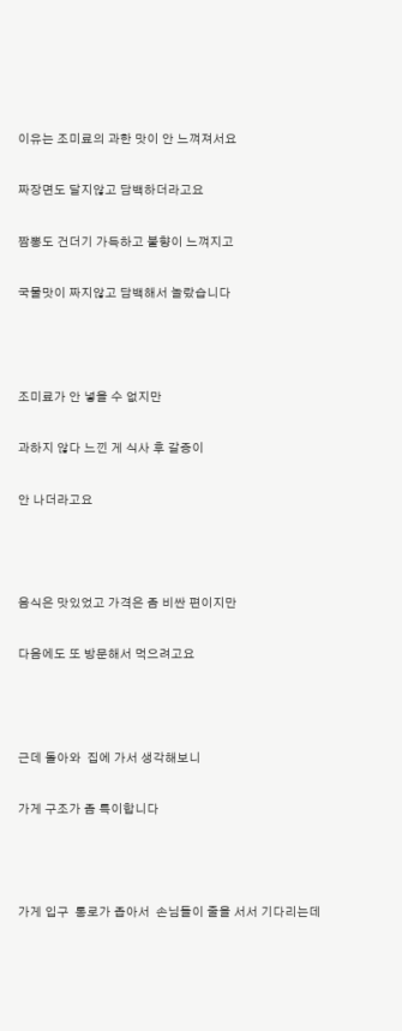이유는 조미료의 과한 맛이 안 느껴져서요

짜장면도 달지않고 담백하더라고요

짬뽕도 건더기 가득하고 불향이 느껴지고

국물맛이 짜지않고 담백해서 놀랐습니다



조미료가 안 넣을 수 없지만

과하지 않다 느낀 게 식사 후 갈증이

안 나더라고요



음식은 맛있었고 가격은 좀 비싼 편이지만

다음에도 또 방문해서 먹으려고요



근데 돌아와  집에 가서 생각해보니

가게 구조가 좀 특이합니다



가게 입구  통로가 좁아서  손님들이 줄을 서서 기다리는데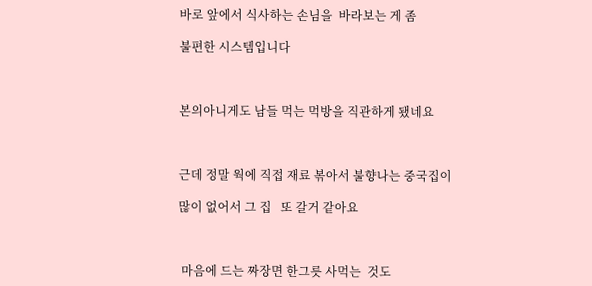바로 앞에서 식사하는 손님을  바라보는 게 좀

불편한 시스템입니다



본의아니게도 남들 먹는 먹방을 직관하게 됐네요



근데 정말 웍에 직접 재료 볶아서 불향나는 중국집이

많이 없어서 그 집   또 갈거 같아요



 마음에 드는 짜장면 한그릇 사먹는  것도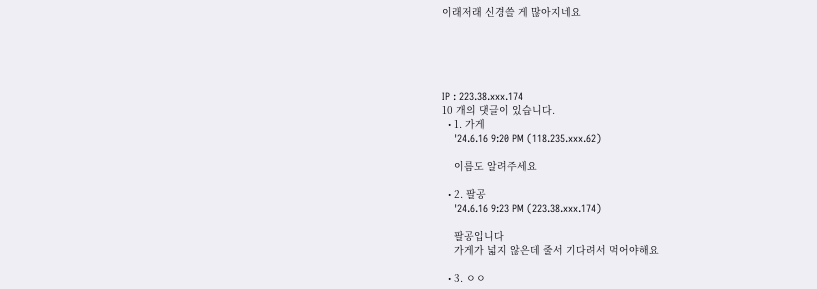이래저래 신경쓸 게 많아지네요





IP : 223.38.xxx.174
10 개의 댓글이 있습니다.
  • 1. 가게
    '24.6.16 9:20 PM (118.235.xxx.62)

    이름도 알려주세요

  • 2. 팔공
    '24.6.16 9:23 PM (223.38.xxx.174)

    팔공입니다
    가게가 넓지 않은데 줄서 기다려서 먹어야해요

  • 3. ㅇㅇ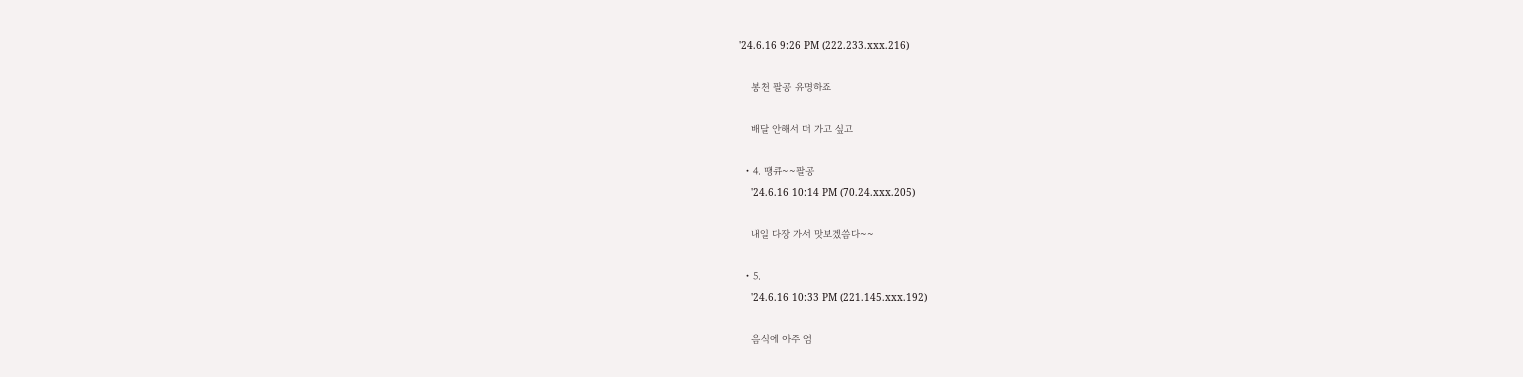'24.6.16 9:26 PM (222.233.xxx.216)

    봉천 팔공 유명하죠

    배달 안해서 더 가고 싶고

  • 4. 땡큐~~팔공
    '24.6.16 10:14 PM (70.24.xxx.205)

    내일 다장 가서 맛보겠씀다~~

  • 5.
    '24.6.16 10:33 PM (221.145.xxx.192)

    음식에 아주 엄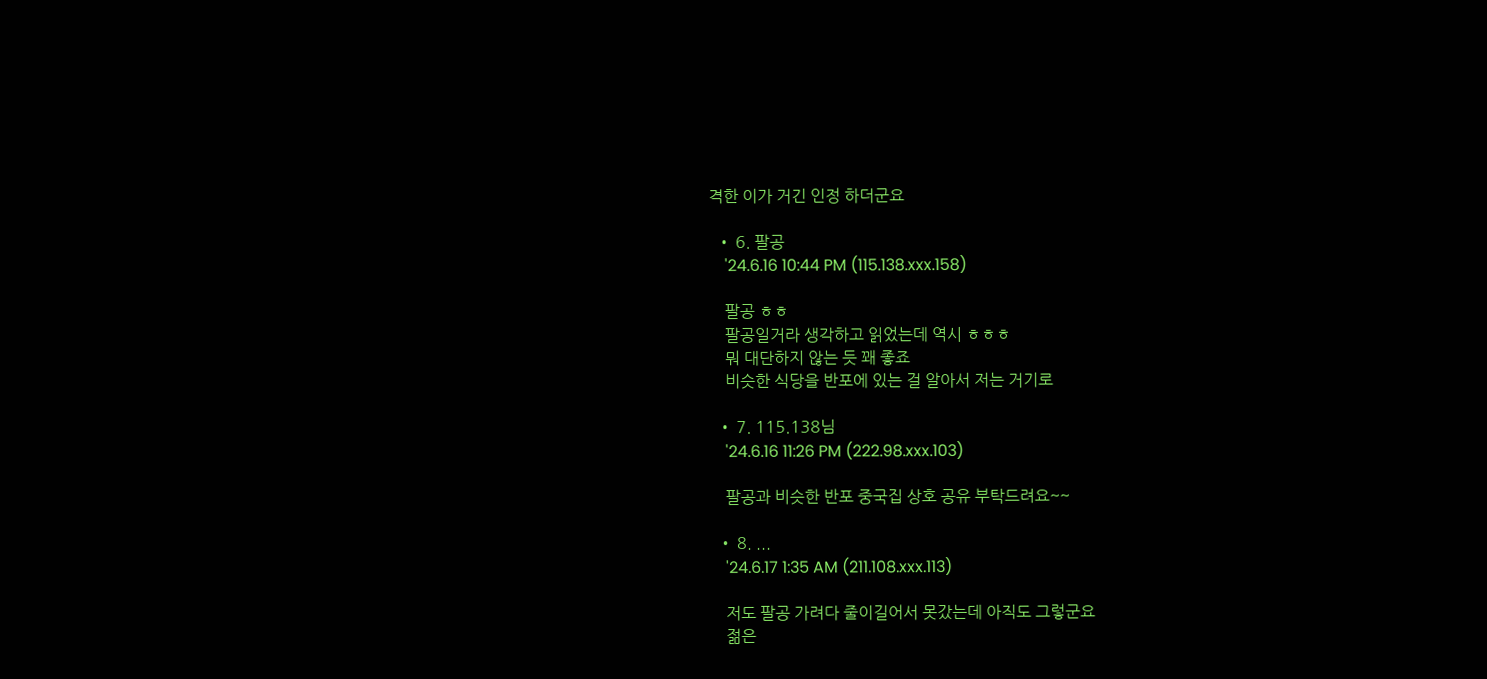격한 이가 거긴 인정 하더군요

  • 6. 팔공
    '24.6.16 10:44 PM (115.138.xxx.158)

    팔공 ㅎㅎ
    팔공일거라 생각하고 읽었는데 역시 ㅎㅎㅎ
    뭐 대단하지 않는 듯 꽤 좋죠
    비슷한 식당을 반포에 있는 걸 알아서 저는 거기로

  • 7. 115.138님
    '24.6.16 11:26 PM (222.98.xxx.103)

    팔공과 비슷한 반포 중국집 상호 공유 부탁드려요~~

  • 8. ...
    '24.6.17 1:35 AM (211.108.xxx.113)

    저도 팔공 가려다 줄이길어서 못갔는데 아직도 그렇군요
    젊은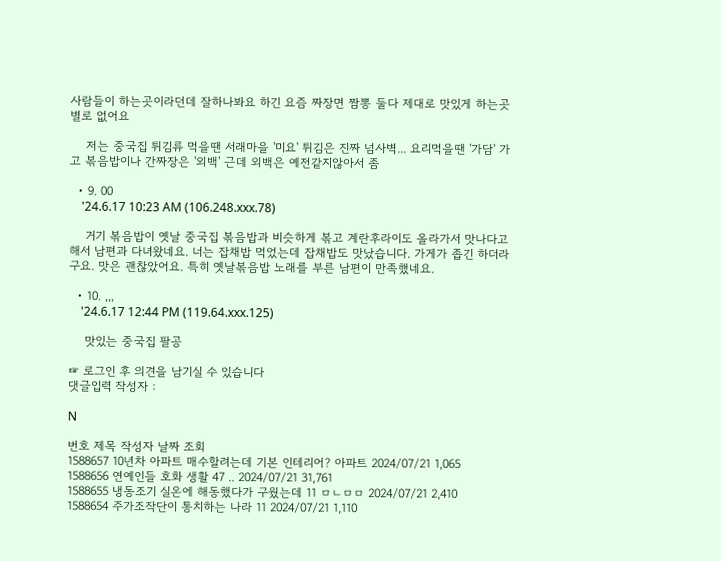사람들이 하는곳이라던데 잘하나봐요 하긴 요즘 짜장면 짬뽕 둘다 제대로 맛있게 하는곳 별로 없어요

    저는 중국집 튀김류 먹을땐 서래마을 '미요' 튀김은 진짜 넘사벽... 요리먹을땐 '가담' 가고 볶음밥이나 간짜장은 '외백' 근데 외백은 예전같지않아서 좀

  • 9. 00
    '24.6.17 10:23 AM (106.248.xxx.78)

    거기 볶음밥이 옛날 중국집 볶음밥과 비슷하게 볶고 계란후라이도 올라가서 맛나다고 해서 남편과 다녀왔네요. 너는 잡채밥 먹었는데 잡채밥도 맛났습니다. 가게가 좁긴 하더라구요. 맛은 괜찮았어요. 특히 옛날볶음밥 노래를 부른 남편이 만족했네요.

  • 10. ,,,
    '24.6.17 12:44 PM (119.64.xxx.125)

    맛있는 중국집 팔공

☞ 로그인 후 의견을 남기실 수 있습니다
댓글입력 작성자 :

N

번호 제목 작성자 날짜 조회
1588657 10년차 아파트 매수할려는데 기본 인테리어? 아파트 2024/07/21 1,065
1588656 연예인들 호화 생활 47 .. 2024/07/21 31,761
1588655 냉동조기 실온에 해동했다가 구웠는데 11 ㅁㄴㅁㅁ 2024/07/21 2,410
1588654 주가조작단이 통치하는 나라 11 2024/07/21 1,110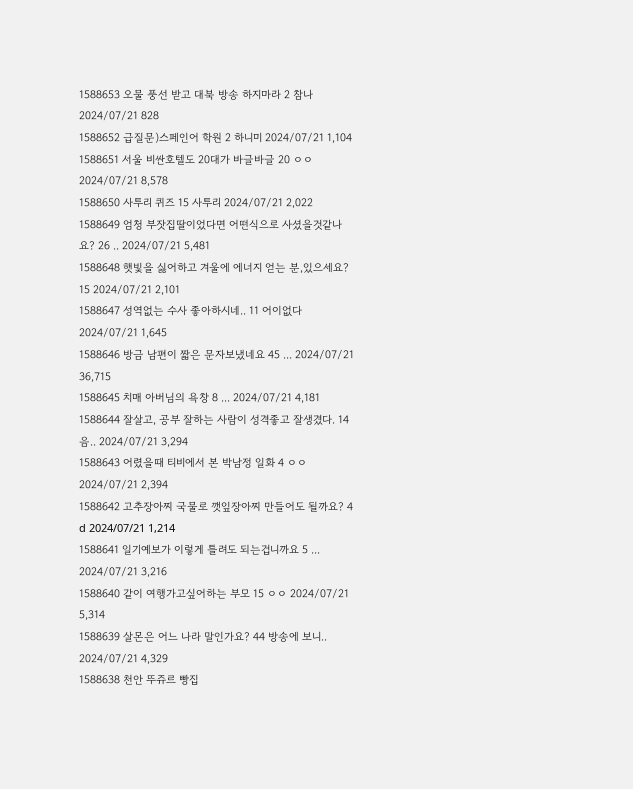1588653 오물 풍선 받고 대북 방송 하지마라 2 참나 2024/07/21 828
1588652 급질문)스페인어 학원 2 하니미 2024/07/21 1,104
1588651 서울 비싼호텔도 20대가 바글바글 20 ㅇㅇ 2024/07/21 8,578
1588650 사투리 퀴즈 15 사투리 2024/07/21 2,022
1588649 엄청 부잣집딸이었다면 어떤식으로 사셨을것같나요? 26 .. 2024/07/21 5,481
1588648 햇빛을 싫어하고 겨울에 에너지 얻는 분,있으세요? 15 2024/07/21 2,101
1588647 성역없는 수사 좋아하시네.. 11 어이없다 2024/07/21 1,645
1588646 방금 남편이 짧은 문자보냈네요 45 ... 2024/07/21 36,715
1588645 치매 아버님의 욕창 8 ... 2024/07/21 4,181
1588644 잘살고, 공부 잘하는 사람이 성격좋고 잘생겼다. 14 음.. 2024/07/21 3,294
1588643 어렸을때 티비에서 본 박남정 일화 4 ㅇㅇ 2024/07/21 2,394
1588642 고추장아찌 국물로 깻잎장아찌 만들어도 될까요? 4 d 2024/07/21 1,214
1588641 일기예보가 이렇게 틀려도 되는겁니까요 5 ... 2024/07/21 3,216
1588640 같이 여행가고싶어하는 부모 15 ㅇㅇ 2024/07/21 5,314
1588639 살몬은 어느 나라 말인가요? 44 방송에 보니.. 2024/07/21 4,329
1588638 천안 뚜쥬르 빵집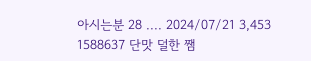아시는분 28 .... 2024/07/21 3,453
1588637 단맛 덜한 쨈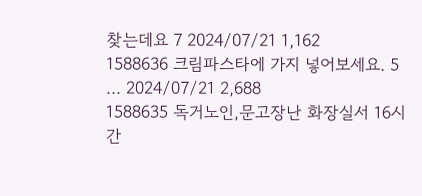찾는데요 7 2024/07/21 1,162
1588636 크림파스타에 가지 넣어보세요. 5 ... 2024/07/21 2,688
1588635 독거노인,문고장난 화장실서 16시간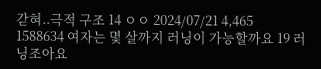갇혀..극적 구조 14 ㅇㅇ 2024/07/21 4,465
1588634 여자는 몇 살까지 러닝이 가능할까요 19 러닝조아요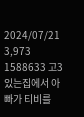2024/07/21 3,973
1588633 고3 있는집에서 아빠가 티비를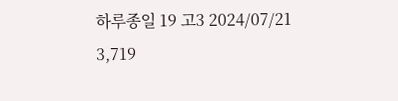하루종일 19 고3 2024/07/21 3,719